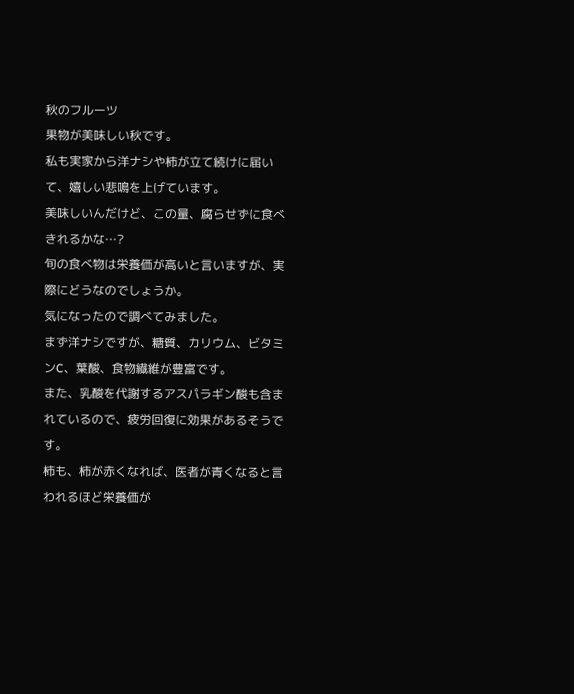秋のフルーツ
果物が美味しい秋です。
私も実家から洋ナシや柿が立て続けに届いて、嬉しい悲鳴を上げています。
美味しいんだけど、この量、腐らせずに食べきれるかな…?
旬の食べ物は栄養価が高いと言いますが、実際にどうなのでしょうか。
気になったので調べてみました。
まず洋ナシですが、糖質、カリウム、ビタミンC、葉酸、食物繊維が豊富です。
また、乳酸を代謝するアスパラギン酸も含まれているので、疲労回復に効果があるそうです。
柿も、柿が赤くなれば、医者が青くなると言われるほど栄養価が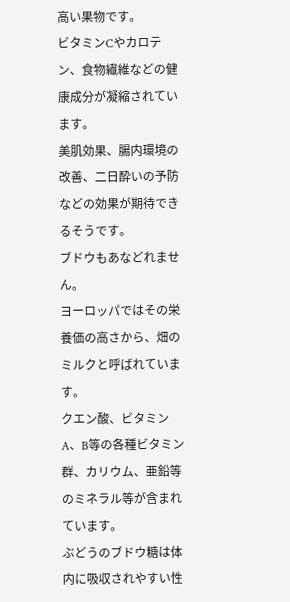高い果物です。
ビタミンCやカロテン、食物繊維などの健康成分が凝縮されています。
美肌効果、腸内環境の改善、二日酔いの予防などの効果が期待できるそうです。
ブドウもあなどれません。
ヨーロッパではその栄養価の高さから、畑のミルクと呼ばれています。
クエン酸、ビタミンA、B等の各種ビタミン群、カリウム、亜鉛等のミネラル等が含まれています。
ぶどうのブドウ糖は体内に吸収されやすい性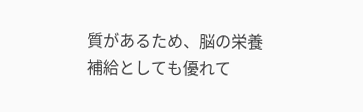質があるため、脳の栄養補給としても優れて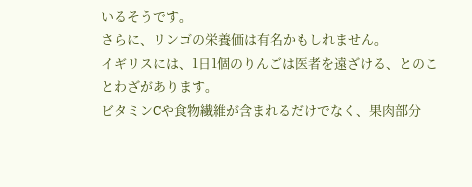いるそうです。
さらに、リンゴの栄養価は有名かもしれません。
イギリスには、1日1個のりんごは医者を遠ざける、とのことわざがあります。
ビタミンCや食物繊維が含まれるだけでなく、果肉部分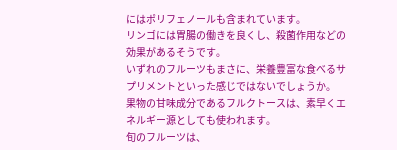にはポリフェノールも含まれています。
リンゴには胃腸の働きを良くし、殺菌作用などの効果があるそうです。
いずれのフルーツもまさに、栄養豊富な食べるサプリメントといった感じではないでしょうか。
果物の甘味成分であるフルクトースは、素早くエネルギー源としても使われます。
旬のフルーツは、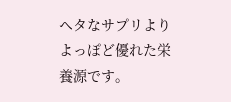ヘタなサプリよりよっぽど優れた栄養源です。